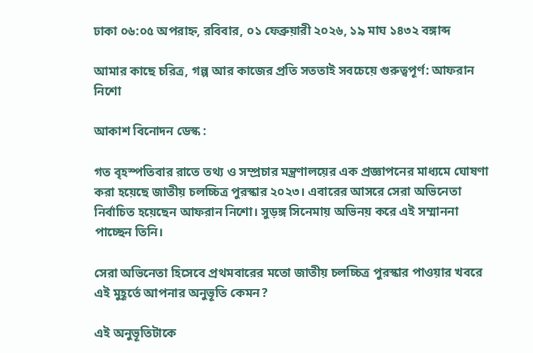ঢাকা ০৬:০৫ অপরাহ্ন, রবিবার, ০১ ফেব্রুয়ারী ২০২৬, ১৯ মাঘ ১৪৩২ বঙ্গাব্দ

আমার কাছে চরিত্র, গল্প আর কাজের প্রতি সততাই সবচেয়ে গুরুত্বপূর্ণ: আফরান নিশো

আকাশ বিনোদন ডেস্ক :

গত বৃহস্পতিবার রাতে তথ্য ও সম্প্রচার মন্ত্রণালয়ের এক প্রজ্ঞাপনের মাধ্যমে ঘোষণা করা হয়েছে জাতীয় চলচ্চিত্র পুরস্কার ২০২৩। এবারের আসরে সেরা অভিনেতা নির্বাচিত হয়েছেন আফরান নিশো। সুড়ঙ্গ সিনেমায় অভিনয় করে এই সম্মাননা পাচ্ছেন তিনি।

সেরা অভিনেতা হিসেবে প্রথমবারের মতো জাতীয় চলচ্চিত্র পুরস্কার পাওয়ার খবরে এই মুহূর্তে আপনার অনুভূতি কেমন?

এই অনুভূতিটাকে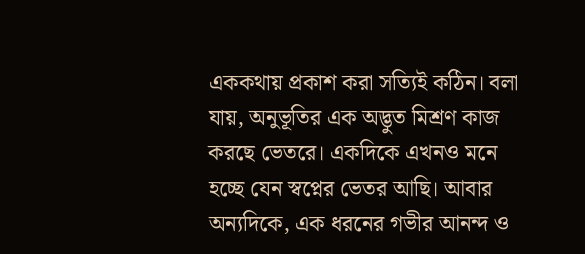এককথায় প্রকাশ করা সত্যিই কঠিন। বলা যায়, অনুভূতির এক অদ্ভুত মিশ্রণ কাজ করছে ভেতরে। একদিকে এখনও মনে হচ্ছে যেন স্বপ্নের ভেতর আছি। আবার অন্যদিকে, এক ধরনের গভীর আনন্দ ও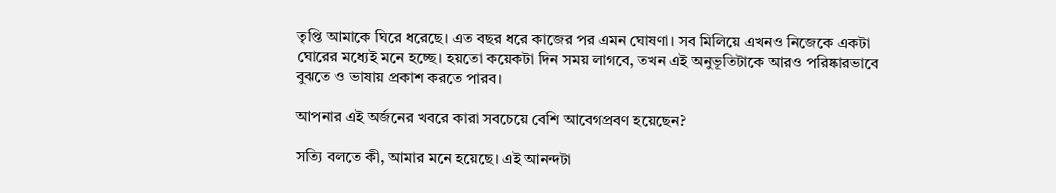তৃপ্তি আমাকে ঘিরে ধরেছে। এত বছর ধরে কাজের পর এমন ঘোষণা। সব মিলিয়ে এখনও নিজেকে একটা ঘোরের মধ্যেই মনে হচ্ছে। হয়তো কয়েকটা দিন সময় লাগবে, তখন এই অনুভূতিটাকে আরও পরিষ্কারভাবে বুঝতে ও ভাষায় প্রকাশ করতে পারব।

আপনার এই অর্জনের খবরে কারা সবচেয়ে বেশি আবেগপ্রবণ হয়েছেন?

সত্যি বলতে কী, আমার মনে হয়েছে। এই আনন্দটা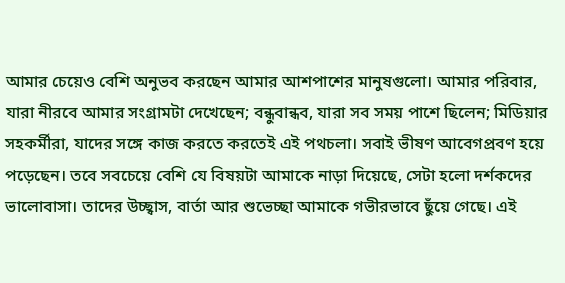আমার চেয়েও বেশি অনুভব করছেন আমার আশপাশের মানুষগুলো। আমার পরিবার, যারা নীরবে আমার সংগ্রামটা দেখেছেন; বন্ধুবান্ধব, যারা সব সময় পাশে ছিলেন; মিডিয়ার সহকর্মীরা, যাদের সঙ্গে কাজ করতে করতেই এই পথচলা। সবাই ভীষণ আবেগপ্রবণ হয়ে পড়েছেন। তবে সবচেয়ে বেশি যে বিষয়টা আমাকে নাড়া দিয়েছে, সেটা হলো দর্শকদের ভালোবাসা। তাদের উচ্ছ্বাস, বার্তা আর শুভেচ্ছা আমাকে গভীরভাবে ছুঁয়ে গেছে। এই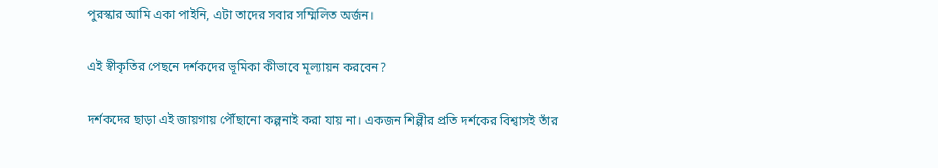পুরস্কার আমি একা পাইনি, এটা তাদের সবার সম্মিলিত অর্জন।

এই স্বীকৃতির পেছনে দর্শকদের ভূমিকা কীভাবে মূল্যায়ন করবেন?

দর্শকদের ছাড়া এই জায়গায় পৌঁছানো কল্পনাই করা যায় না। একজন শিল্পীর প্রতি দর্শকের বিশ্বাসই তাঁর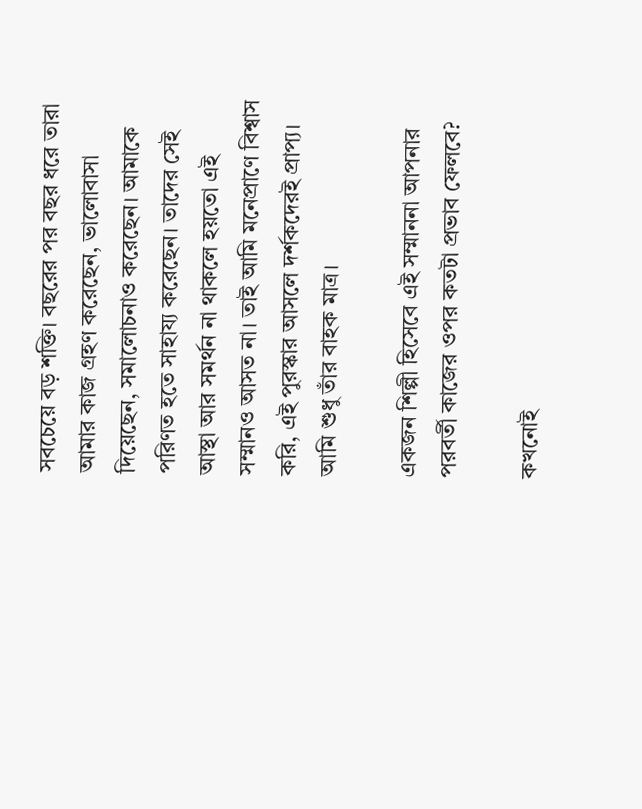সবচেয়ে বড় শক্তি। বছরের পর বছর ধরে তারা আমার কাজ গ্রহণ করেছেন, ভালোবাসা দিয়েছেন, সমালোচনাও করেছেন। আমাকে পরিণত হতে সাহায্য করেছেন। তাদের সেই আস্থা আর সমর্থন না থাকলে হয়তো এই সম্মানও আসত না। তাই আমি মনেপ্রাণে বিশ্বাস করি, এই পুরস্কার আসলে দর্শকদেরই প্রাপ্য। আমি শুধু তাঁর বাহক মাত্র।

একজন শিল্পী হিসেবে এই সম্মাননা আপনার পরবর্তী কাজের ওপর কতটা প্রভাব ফেলবে?

কখনোই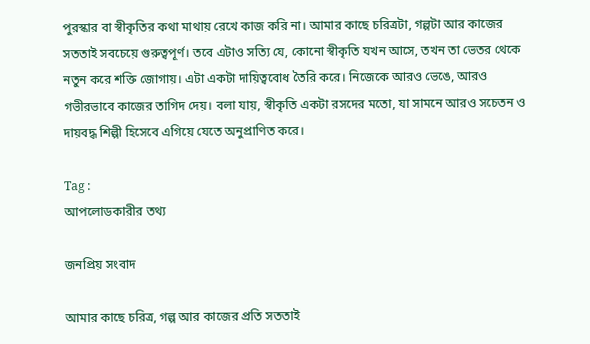পুরস্কার বা স্বীকৃতির কথা মাথায় রেখে কাজ করি না। আমার কাছে চরিত্রটা, গল্পটা আর কাজের সততাই সবচেয়ে গুরুত্বপূর্ণ। তবে এটাও সত্যি যে, কোনো স্বীকৃতি যখন আসে, তখন তা ভেতর থেকে নতুন করে শক্তি জোগায়। এটা একটা দায়িত্ববোধ তৈরি করে। নিজেকে আরও ভেঙে, আরও গভীরভাবে কাজের তাগিদ দেয়। বলা যায়, স্বীকৃতি একটা রসদের মতো, যা সামনে আরও সচেতন ও দায়বদ্ধ শিল্পী হিসেবে এগিয়ে যেতে অনুপ্রাণিত করে।

Tag :
আপলোডকারীর তথ্য

জনপ্রিয় সংবাদ

আমার কাছে চরিত্র, গল্প আর কাজের প্রতি সততাই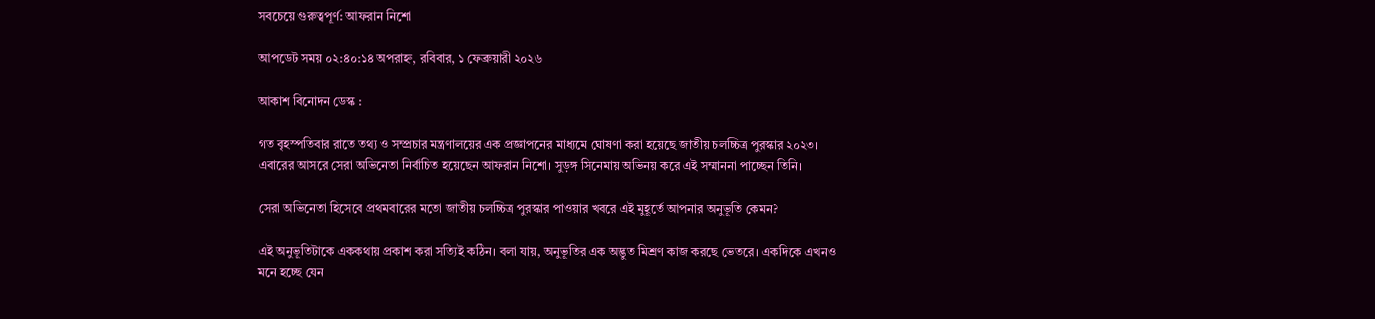সবচেয়ে গুরুত্বপূর্ণ: আফরান নিশো

আপডেট সময় ০২:৪০:১৪ অপরাহ্ন, রবিবার, ১ ফেব্রুয়ারী ২০২৬

আকাশ বিনোদন ডেস্ক :

গত বৃহস্পতিবার রাতে তথ্য ও সম্প্রচার মন্ত্রণালয়ের এক প্রজ্ঞাপনের মাধ্যমে ঘোষণা করা হয়েছে জাতীয় চলচ্চিত্র পুরস্কার ২০২৩। এবারের আসরে সেরা অভিনেতা নির্বাচিত হয়েছেন আফরান নিশো। সুড়ঙ্গ সিনেমায় অভিনয় করে এই সম্মাননা পাচ্ছেন তিনি।

সেরা অভিনেতা হিসেবে প্রথমবারের মতো জাতীয় চলচ্চিত্র পুরস্কার পাওয়ার খবরে এই মুহূর্তে আপনার অনুভূতি কেমন?

এই অনুভূতিটাকে এককথায় প্রকাশ করা সত্যিই কঠিন। বলা যায়, অনুভূতির এক অদ্ভুত মিশ্রণ কাজ করছে ভেতরে। একদিকে এখনও মনে হচ্ছে যেন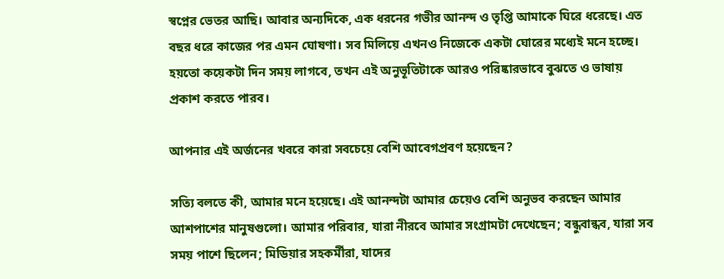স্বপ্নের ভেতর আছি। আবার অন্যদিকে, এক ধরনের গভীর আনন্দ ও তৃপ্তি আমাকে ঘিরে ধরেছে। এত বছর ধরে কাজের পর এমন ঘোষণা। সব মিলিয়ে এখনও নিজেকে একটা ঘোরের মধ্যেই মনে হচ্ছে। হয়তো কয়েকটা দিন সময় লাগবে, তখন এই অনুভূতিটাকে আরও পরিষ্কারভাবে বুঝতে ও ভাষায় প্রকাশ করতে পারব।

আপনার এই অর্জনের খবরে কারা সবচেয়ে বেশি আবেগপ্রবণ হয়েছেন?

সত্যি বলতে কী, আমার মনে হয়েছে। এই আনন্দটা আমার চেয়েও বেশি অনুভব করছেন আমার আশপাশের মানুষগুলো। আমার পরিবার, যারা নীরবে আমার সংগ্রামটা দেখেছেন; বন্ধুবান্ধব, যারা সব সময় পাশে ছিলেন; মিডিয়ার সহকর্মীরা, যাদের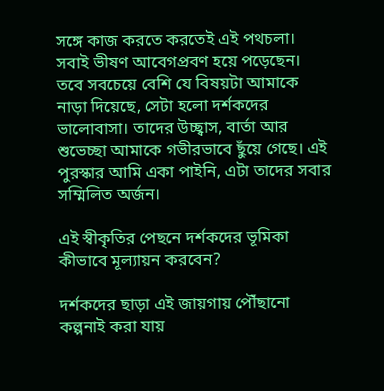সঙ্গে কাজ করতে করতেই এই পথচলা। সবাই ভীষণ আবেগপ্রবণ হয়ে পড়েছেন। তবে সবচেয়ে বেশি যে বিষয়টা আমাকে নাড়া দিয়েছে, সেটা হলো দর্শকদের ভালোবাসা। তাদের উচ্ছ্বাস, বার্তা আর শুভেচ্ছা আমাকে গভীরভাবে ছুঁয়ে গেছে। এই পুরস্কার আমি একা পাইনি, এটা তাদের সবার সম্মিলিত অর্জন।

এই স্বীকৃতির পেছনে দর্শকদের ভূমিকা কীভাবে মূল্যায়ন করবেন?

দর্শকদের ছাড়া এই জায়গায় পৌঁছানো কল্পনাই করা যায়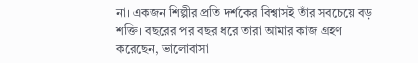না। একজন শিল্পীর প্রতি দর্শকের বিশ্বাসই তাঁর সবচেয়ে বড় শক্তি। বছরের পর বছর ধরে তারা আমার কাজ গ্রহণ করেছেন, ভালোবাসা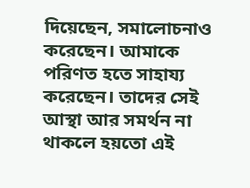দিয়েছেন, সমালোচনাও করেছেন। আমাকে পরিণত হতে সাহায্য করেছেন। তাদের সেই আস্থা আর সমর্থন না থাকলে হয়তো এই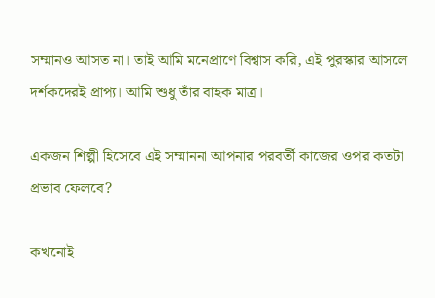সম্মানও আসত না। তাই আমি মনেপ্রাণে বিশ্বাস করি, এই পুরস্কার আসলে দর্শকদেরই প্রাপ্য। আমি শুধু তাঁর বাহক মাত্র।

একজন শিল্পী হিসেবে এই সম্মাননা আপনার পরবর্তী কাজের ওপর কতটা প্রভাব ফেলবে?

কখনোই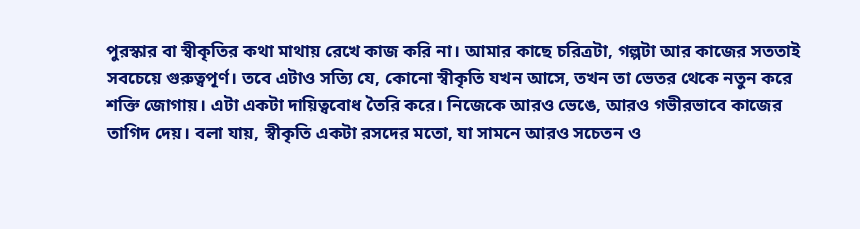পুরস্কার বা স্বীকৃতির কথা মাথায় রেখে কাজ করি না। আমার কাছে চরিত্রটা, গল্পটা আর কাজের সততাই সবচেয়ে গুরুত্বপূর্ণ। তবে এটাও সত্যি যে, কোনো স্বীকৃতি যখন আসে, তখন তা ভেতর থেকে নতুন করে শক্তি জোগায়। এটা একটা দায়িত্ববোধ তৈরি করে। নিজেকে আরও ভেঙে, আরও গভীরভাবে কাজের তাগিদ দেয়। বলা যায়, স্বীকৃতি একটা রসদের মতো, যা সামনে আরও সচেতন ও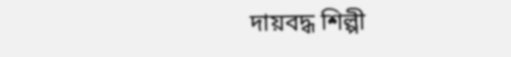দায়বদ্ধ শিল্পী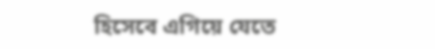হিসেবে এগিয়ে যেতে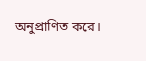অনুপ্রাণিত করে।